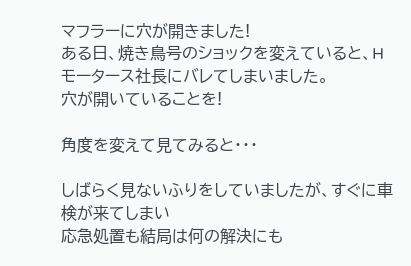マフラーに穴が開きました!
ある日、焼き鳥号のショックを変えていると、Hモータース社長にバレてしまいました。
穴が開いていることを!

角度を変えて見てみると・・・

しばらく見ないふりをしていましたが、すぐに車検が来てしまい
応急処置も結局は何の解決にも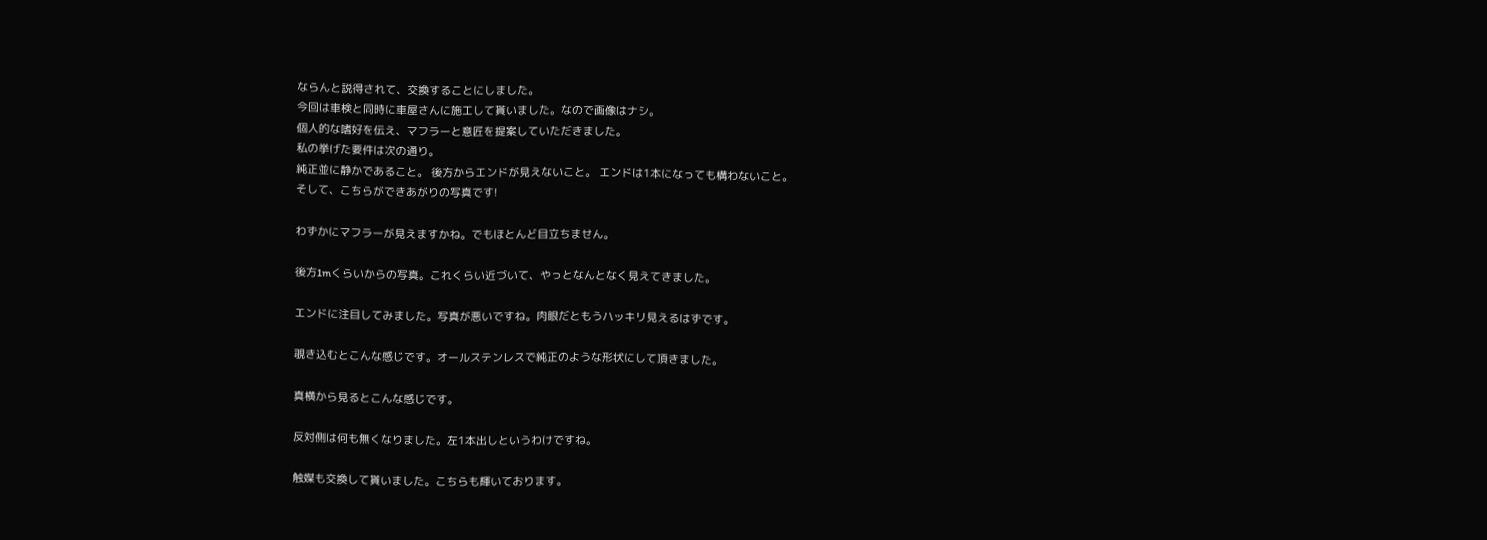ならんと説得されて、交換することにしました。
今回は車検と同時に車屋さんに施工して貰いました。なので画像はナシ。
個人的な嗜好を伝え、マフラーと意匠を提案していただきました。
私の挙げた要件は次の通り。
純正並に静かであること。 後方からエンドが見えないこと。 エンドは1本になっても構わないこと。
そして、こちらができあがりの写真です!

わずかにマフラーが見えますかね。でもほとんど目立ちません。

後方1mくらいからの写真。これくらい近づいて、やっとなんとなく見えてきました。

エンドに注目してみました。写真が悪いですね。肉眼だともうハッキリ見えるはずです。

覗き込むとこんな感じです。オールステンレスで純正のような形状にして頂きました。

真横から見るとこんな感じです。

反対側は何も無くなりました。左1本出しというわけですね。

触媒も交換して貰いました。こちらも輝いております。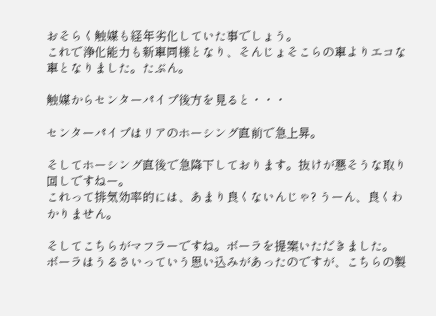おそらく触媒も経年劣化していた事でしょう。
これで浄化能力も新車同様となり、そんじょそこらの車よりエコな車となりました。たぶん。

触媒からセンターパイプ後方を見ると・・・

センターパイプはリアのホーシング直前で急上昇。

そしてホーシング直後で急降下しております。抜けが悪そうな取り回しですねー。
これって排気効率的には、あまり良くないんじゃ? うーん、良くわかりません。

そしてこちらがマフラーですね。ボーラを提案いただきました。
ボーラはうるさいっていう思い込みがあったのですが、こちらの製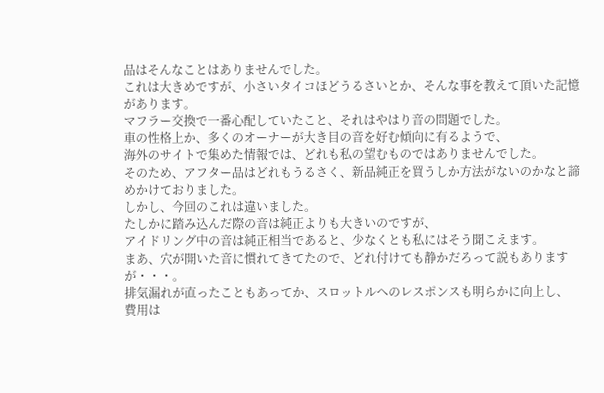品はそんなことはありませんでした。
これは大きめですが、小さいタイコほどうるさいとか、そんな事を教えて頂いた記憶があります。
マフラー交換で一番心配していたこと、それはやはり音の問題でした。
車の性格上か、多くのオーナーが大き目の音を好む傾向に有るようで、
海外のサイトで集めた情報では、どれも私の望むものではありませんでした。
そのため、アフター品はどれもうるさく、新品純正を買うしか方法がないのかなと諦めかけておりました。
しかし、今回のこれは違いました。
たしかに踏み込んだ際の音は純正よりも大きいのですが、
アイドリング中の音は純正相当であると、少なくとも私にはそう聞こえます。
まあ、穴が開いた音に慣れてきてたので、どれ付けても静かだろって説もありますが・・・。
排気漏れが直ったこともあってか、スロットルへのレスポンスも明らかに向上し、
費用は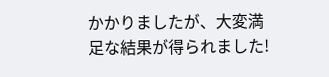かかりましたが、大変満足な結果が得られました!